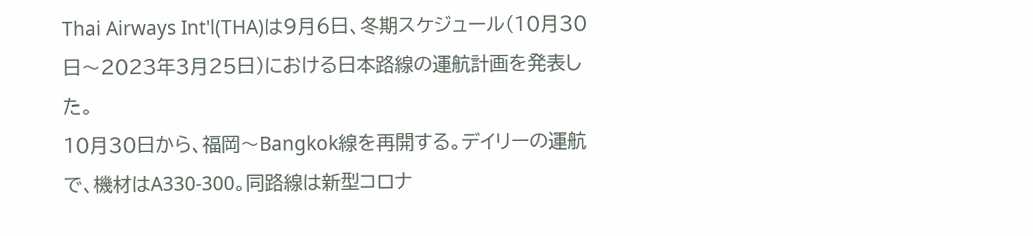Thai Airways Int'l(THA)は9月6日、冬期スケジュール(10月30日〜2023年3月25日)における日本路線の運航計画を発表した。
10月30日から、福岡〜Bangkok線を再開する。デイリーの運航で、機材はA330-300。同路線は新型コロナ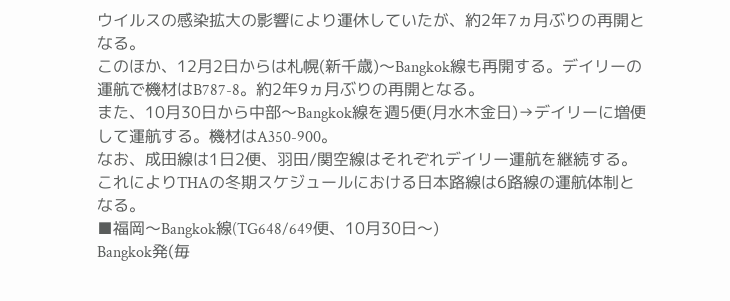ウイルスの感染拡大の影響により運休していたが、約2年7ヵ月ぶりの再開となる。
このほか、12月2日からは札幌(新千歳)〜Bangkok線も再開する。デイリーの運航で機材はB787-8。約2年9ヵ月ぶりの再開となる。
また、10月30日から中部〜Bangkok線を週5便(月水木金日)→デイリーに増便して運航する。機材はA350-900。
なお、成田線は1日2便、羽田/関空線はそれぞれデイリー運航を継続する。これによりTHAの冬期スケジュールにおける日本路線は6路線の運航体制となる。
■福岡〜Bangkok線(TG648/649便、10月30日〜)
Bangkok発(毎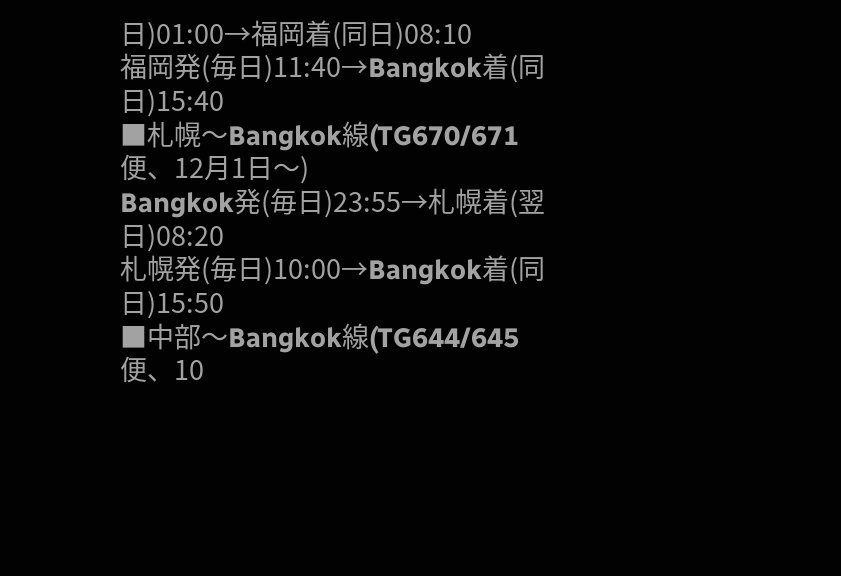日)01:00→福岡着(同日)08:10
福岡発(毎日)11:40→Bangkok着(同日)15:40
■札幌〜Bangkok線(TG670/671便、12月1日〜)
Bangkok発(毎日)23:55→札幌着(翌日)08:20
札幌発(毎日)10:00→Bangkok着(同日)15:50
■中部〜Bangkok線(TG644/645便、10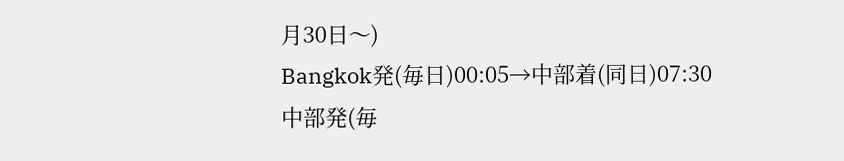月30日〜)
Bangkok発(毎日)00:05→中部着(同日)07:30
中部発(毎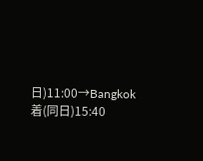日)11:00→Bangkok着(同日)15:40